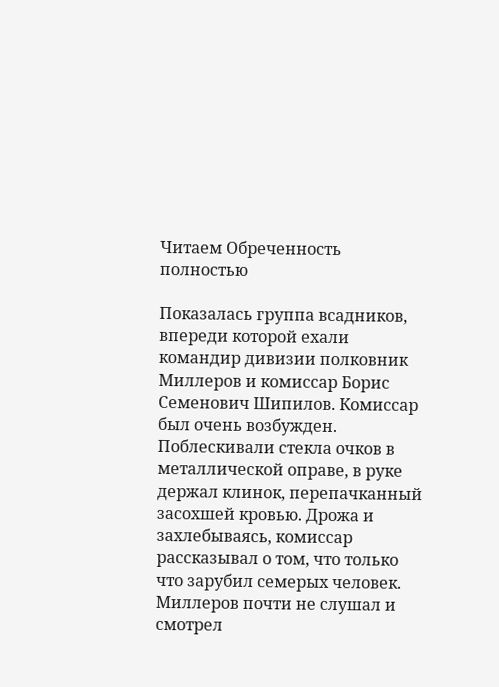Читаем Обреченность полностью

Показалась группа всадников, впереди которой ехали командир дивизии полковник Миллеров и комиссар Борис Семенович Шипилов. Комиссар был очень возбужден. Поблескивали стекла очков в металлической оправе, в руке держал клинок, перепачканный засохшей кровью. Дрожа и захлебываясь, комиссар рассказывал о том, что только что зарубил семерых человек. Миллеров почти не слушал и смотрел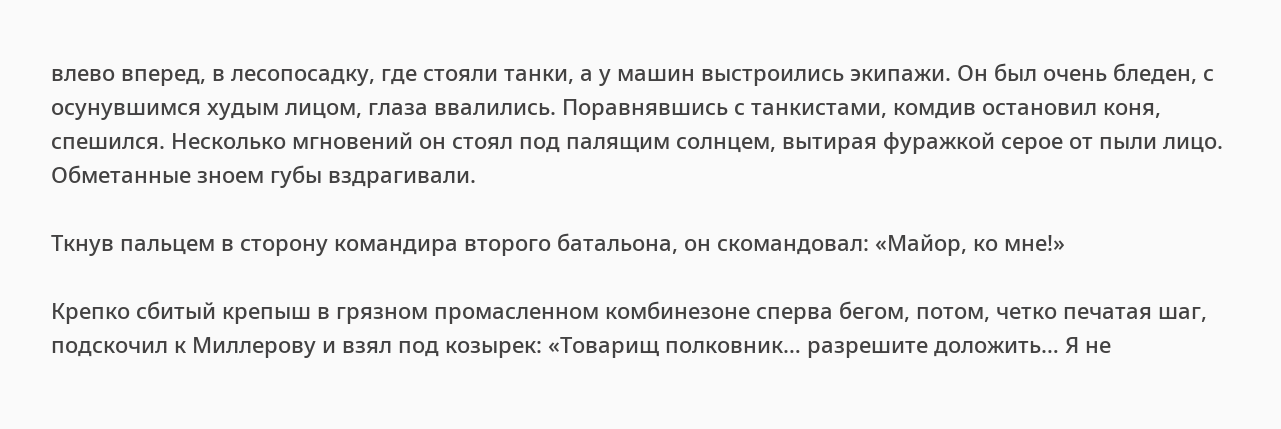влево вперед, в лесопосадку, где стояли танки, а у машин выстроились экипажи. Он был очень бледен, с осунувшимся худым лицом, глаза ввалились. Поравнявшись с танкистами, комдив остановил коня, спешился. Несколько мгновений он стоял под палящим солнцем, вытирая фуражкой серое от пыли лицо. Обметанные зноем губы вздрагивали.

Ткнув пальцем в сторону командира второго батальона, он скомандовал: «Майор, ко мне!»

Крепко сбитый крепыш в грязном промасленном комбинезоне сперва бегом, потом, четко печатая шаг, подскочил к Миллерову и взял под козырек: «Товарищ полковник… разрешите доложить… Я не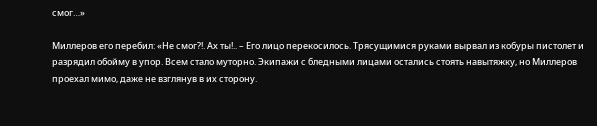смог…»

Миллеров его перебил: «Не смог?!. Ах ты!.. – Его лицо перекосилось. Трясущимися руками вырвал из кобуры пистолет и разрядил обойму в упор. Всем стало муторно. Экипажи с бледными лицами остались стоять навытяжку, но Миллеров проехал мимо, даже не взглянув в их сторону.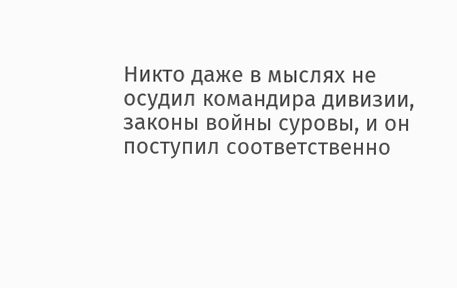Никто даже в мыслях не осудил командира дивизии, законы войны суровы, и он поступил соответственно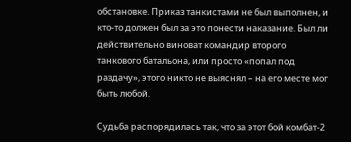обстановке. Приказ танкистами не был выполнен, и кто-то должен был за это понести наказание. Был ли действительно виноват командир второго танкового батальона, или просто «попал под раздачу», этого никто не выяснял – на его месте мог быть любой.

Судьба распорядилась так, что за этот бой комбат-2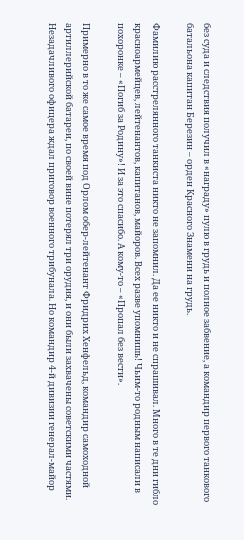без суда и следствия получил в «награду» пулю в грудь и полное забвение, а командир первого танкового батальона капитан Березин – орден Красного Знамени на грудь.

Фамилию расстрелянного танкиста никто не запомнил. Да ее никто и не спрашивал. Много в те дни гибло красноармейцев, лейтенантов, капитанов, майоров. Всех разве упомнишь! Чьим-то родным написали в похоронке – «Погиб за Родину»! И за это спасибо. А кому-то – «Пропал без вести».

Примерно в то же самое время под Орлом обер-лейтенант Фридрих Хенфельд, командир самоходной артиллерийской батареи, по своей вине потерял три орудия, и они были захвачены советскими частями. Незадачливого офицера ждал приговор военного трибунала. Но командир 4-й дивизии генерал-майор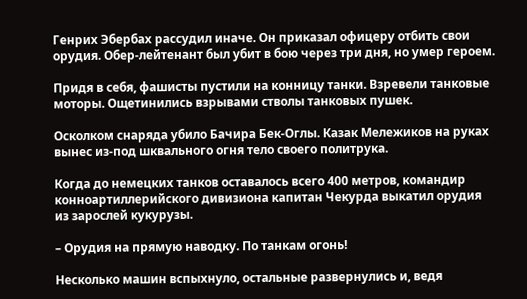Генрих Эбербах рассудил иначе. Он приказал офицеру отбить свои орудия. Обер-лейтенант был убит в бою через три дня, но умер героем.

Придя в себя, фашисты пустили на конницу танки. Взревели танковые моторы. Ощетинились взрывами стволы танковых пушек.

Осколком снаряда убило Бачира Бек-Оглы. Казак Мележиков на руках вынес из-под шквального огня тело своего политрука.

Когда до немецких танков оставалось всего 400 метров, командир конноартиллерийского дивизиона капитан Чекурда выкатил орудия из зарослей кукурузы.

– Орудия на прямую наводку. По танкам огонь!

Несколько машин вспыхнуло, остальные развернулись и, ведя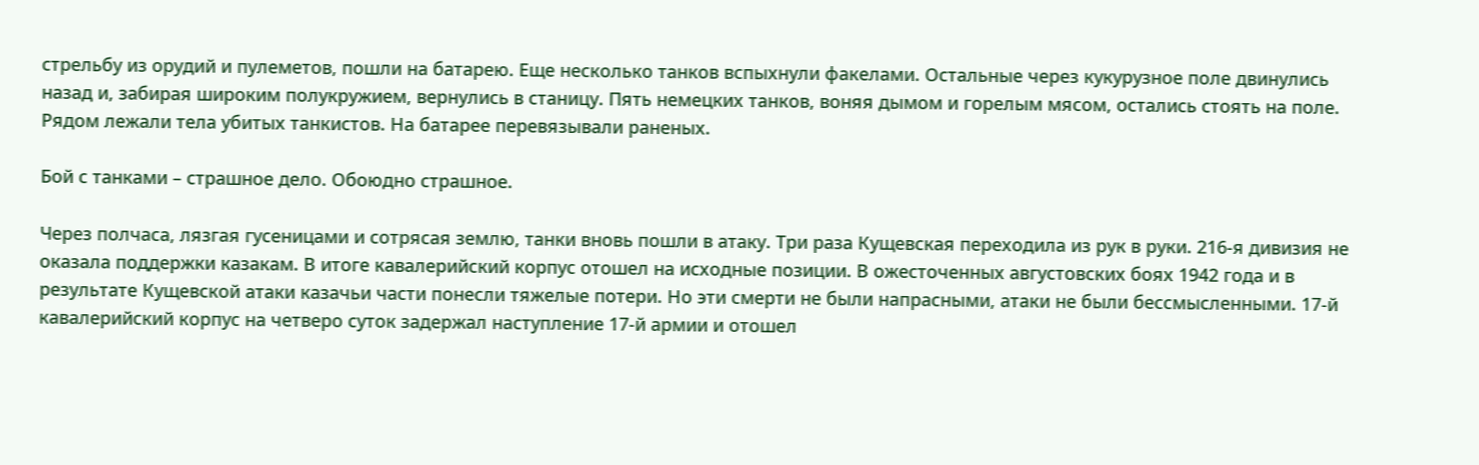стрельбу из орудий и пулеметов, пошли на батарею. Еще несколько танков вспыхнули факелами. Остальные через кукурузное поле двинулись назад и, забирая широким полукружием, вернулись в станицу. Пять немецких танков, воняя дымом и горелым мясом, остались стоять на поле. Рядом лежали тела убитых танкистов. На батарее перевязывали раненых.

Бой с танками – страшное дело. Обоюдно страшное.

Через полчаса, лязгая гусеницами и сотрясая землю, танки вновь пошли в атаку. Три раза Кущевская переходила из рук в руки. 216-я дивизия не оказала поддержки казакам. В итоге кавалерийский корпус отошел на исходные позиции. В ожесточенных августовских боях 1942 года и в результате Кущевской атаки казачьи части понесли тяжелые потери. Но эти смерти не были напрасными, атаки не были бессмысленными. 17-й кавалерийский корпус на четверо суток задержал наступление 17-й армии и отошел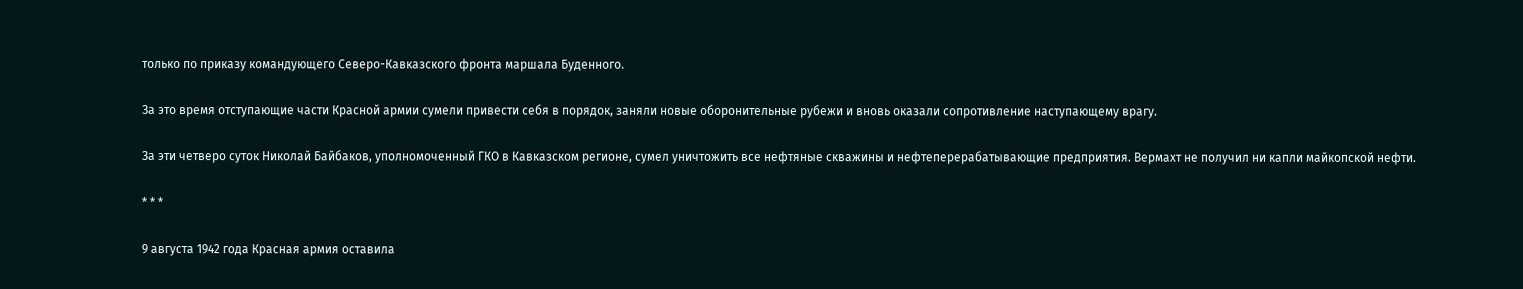только по приказу командующего Северо-Кавказского фронта маршала Буденного.

За это время отступающие части Красной армии сумели привести себя в порядок, заняли новые оборонительные рубежи и вновь оказали сопротивление наступающему врагу.

За эти четверо суток Николай Байбаков, уполномоченный ГКО в Кавказском регионе, сумел уничтожить все нефтяные скважины и нефтеперерабатывающие предприятия. Вермахт не получил ни капли майкопской нефти.

* * *

9 августа 1942 года Красная армия оставила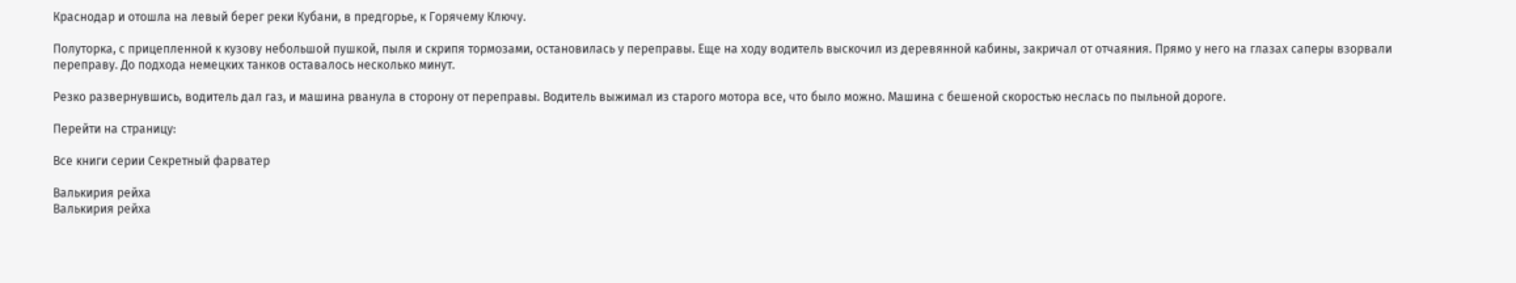Краснодар и отошла на левый берег реки Кубани, в предгорье, к Горячему Ключу.

Полуторка, с прицепленной к кузову небольшой пушкой, пыля и скрипя тормозами, остановилась у переправы. Еще на ходу водитель выскочил из деревянной кабины, закричал от отчаяния. Прямо у него на глазах саперы взорвали переправу. До подхода немецких танков оставалось несколько минут.

Резко развернувшись, водитель дал газ, и машина рванула в сторону от переправы. Водитель выжимал из старого мотора все, что было можно. Машина с бешеной скоростью неслась по пыльной дороге.

Перейти на страницу:

Все книги серии Секретный фарватер

Валькирия рейха
Валькирия рейха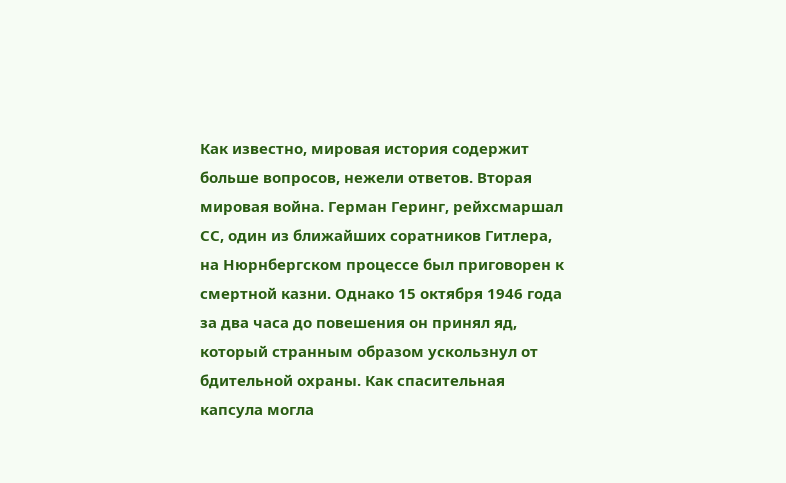Как известно, мировая история содержит больше вопросов, нежели ответов. Вторая мировая война. Герман Геринг, рейхсмаршал СС, один из ближайших соратников Гитлера, на Нюрнбергском процессе был приговорен к смертной казни. Однако 15 октября 1946 года за два часа до повешения он принял яд, который странным образом ускользнул от бдительной охраны. Как спасительная капсула могла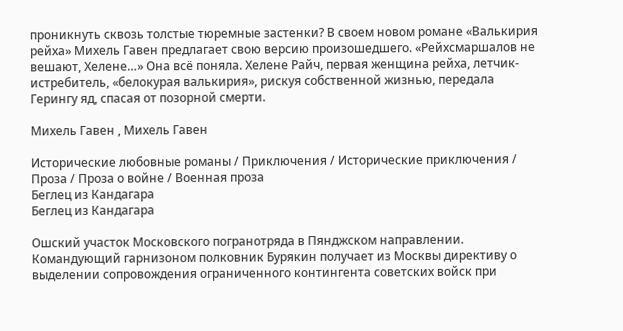проникнуть сквозь толстые тюремные застенки? В своем новом романе «Валькирия рейха» Михель Гавен предлагает свою версию произошедшего. «Рейхсмаршалов не вешают, Хелене…» Она всё поняла. Хелене Райч, первая женщина рейха, летчик-истребитель, «белокурая валькирия», рискуя собственной жизнью, передала Герингу яд, спасая от позорной смерти.

Михель Гавен , Михель Гавен

Исторические любовные романы / Приключения / Исторические приключения / Проза / Проза о войне / Военная проза
Беглец из Кандагара
Беглец из Кандагара

Ошский участок Московского погранотряда в Пянджском направлении. Командующий гарнизоном полковник Бурякин получает из Москвы директиву о выделении сопровождения ограниченного контингента советских войск при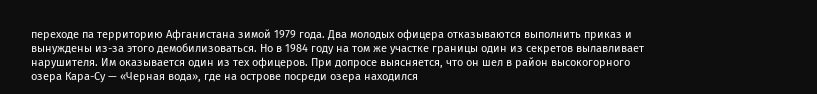переходе па территорию Афганистана зимой 1979 года. Два молодых офицера отказываются выполнить приказ и вынуждены из-за этого демобилизоваться. Но в 1984 году на том же участке границы один из секретов вылавливает нарушителя. Им оказывается один из тех офицеров. При допросе выясняется, что он шел в район высокогорного озера Кара-Су — «Черная вода», где на острове посреди озера находился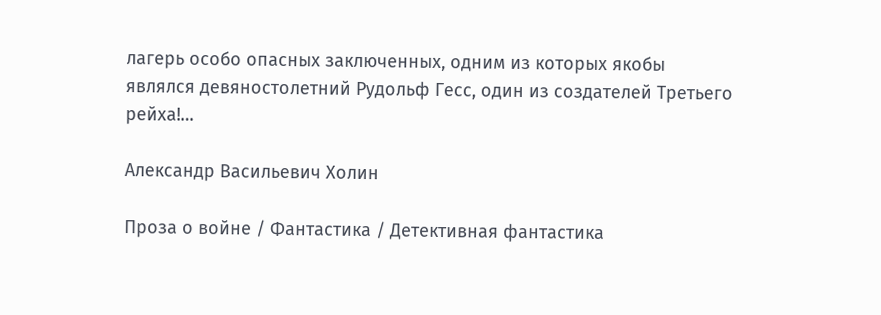лагерь особо опасных заключенных, одним из которых якобы являлся девяностолетний Рудольф Гесс, один из создателей Третьего рейха!…

Александр Васильевич Холин

Проза о войне / Фантастика / Детективная фантастика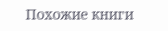Похожие книги